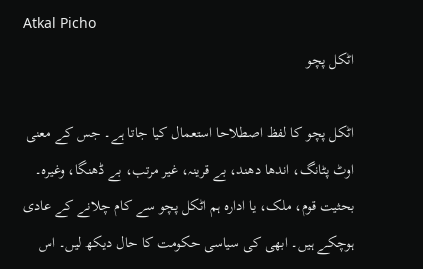Atkal Picho
اٹکل پچو

اٹکل پچو کا لفظ اصطلاحا استعمال کیا جاتا ہے۔ جس کے معنی اوٹ پٹانگ، اندھا دھند، بے قرینہ، غیر مرتب، بے ڈھنگا، وغیرہ۔ بحثیت قوم، ملک، یا ادارہ ہم اٹکل پچو سے کام چلانے کے عادی ہوچکے ہیں۔ ابھی کی سیاسی حکومت کا حال دیکھ لیں۔ اس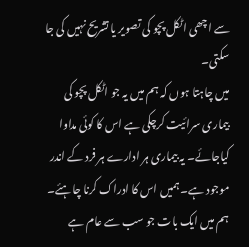سے اچھی اٹکل پچو کی تصویر یا تشریح نہیں کی جا سکتی۔
میں چاہتا ہوں کہ ہم میں یہ جو اٹکل پچو کی بیماری سرائیت کرچکی ہے اس کا کوئی مداوا کیاجائے۔ یہ بیماری ہر ادارے ہر فرد کے اندر موجود ہے۔ ہمیں اس کا ادراک کرنا چاہئے۔ ہم میں ایک بات جو سب سے عام ہے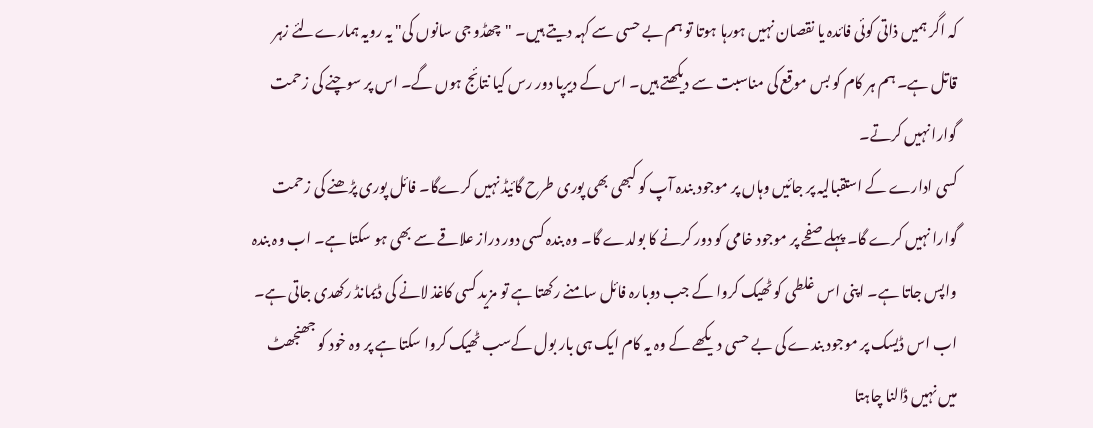کہ اگر ہمیں ذاتی کوئی فائدہ یا نقصان نہیں ہورہا ہوتا تو ہم بے حسی سے کہہ دیتے ہیں۔ "چھڈو جی سانوں کی" یہ رویہ ہمارےلئے زہر قاتل ہے۔ ہم ہر کام کو بس موقع کی مناسبت سے دیکھتے ہیں۔ اس کے دیرپا دور رس کیا نتائج ہوں گے۔ اس پر سوچنے کی زحمت گوارا نہیں کرتے۔
کسی ادارے کے استقبالیہ پر جائیں وہاں پر موجود بندہ آپ کو کبھی بھی پوری طرح گائیڈ نہیں کرےگا۔ فائل پوری پڑھنے کی زحمت گوارا نہیں کرے گا۔ پہلے صفحے پر موجود خامی کو دور کرنے کا بولدے گا۔ وہ بندہ کسی دور دراز علاقے سے بھی ہو سکتا ہے۔ اب وہ بندہ واپس جاتا ہے۔ اپنی اس غلطی کو ٹھیک کروا کے جب دوبارہ فائل سامنے رکھتا ہے تو مزید کسی کاغذ لانے کی ڈیمانڈ رکھدی جاتی ہے۔
اب اس ڈیسک پر موجود بندے کی بے حسی دیکھے کے وہ یہ کام ایک ہی بار بول کےسب ٹھیک کروا سکتا ہے پر وہ خود کو جھنجھٹ میں نہیں ڈالنا چاہتا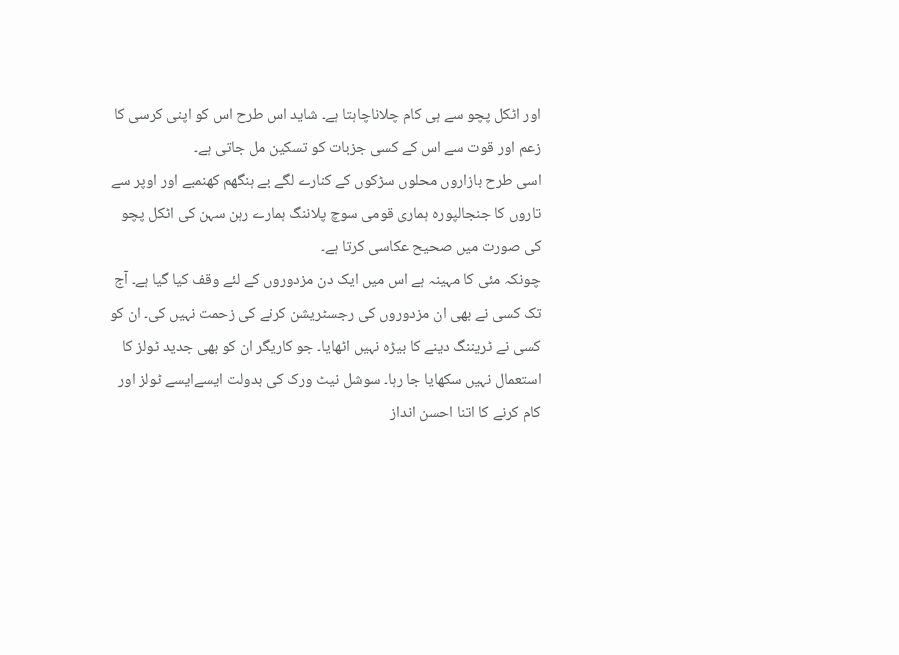اور اٹکل پچو سے ہی کام چلاناچاہتا ہے۔ شاید اس طرح اس کو اپنی کرسی کا زعم اور قوت سے اس کے کسی جزبات کو تسکین مل جاتی ہے۔
اسی طرح بازاروں محلوں سڑکوں کے کنارے لگے بے ہنگھم کھنمبے اور اوپر سے تاروں کا جنجالپورہ ہماری قومی سوچ پلاننگ ہمارے رہن سہن کی اٹکل پچو کی صورت میں صحیح عکاسی کرتا ہے۔
چونکہ مئی کا مہینہ ہے اس میں ایک دن مزدوروں کے لئے وقف کیا گیا ہے۔ آج تک کسی نے بھی ان مزدوروں کی رجسٹریشن کرنے کی زحمت نہیں کی۔ ان کو کسی نے ٹریننگ دینے کا بیڑہ نہیں اٹھایا۔ جو کاریگر ان کو بھی جدید ٹولز کا استعمال نہیں سکھایا جا رہا۔ سوشل نیٹ ورک کی بدولت ایسےایسے ٹولز اور کام کرنے کا اتنا احسن انداز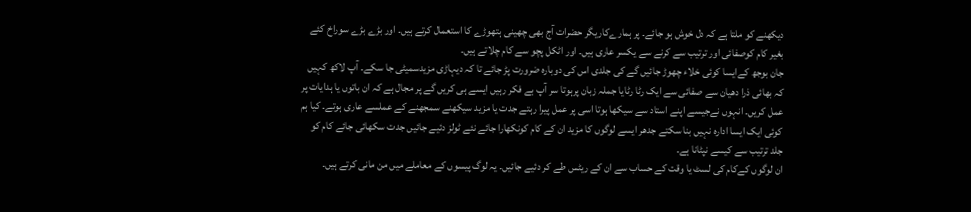دیکھنے کو ملتا ہے کہ دل خوش ہو جائے۔ پر ہمارےکاریگر حضرات آج بھی چھینی ہتھوڑے کا استعمال کرتے ہیں۔ اور بڑے بڑے سوراخ کئے بغیر کام کوصفائی اور ترتیب سے کرنے سے یکسر عاری ہیں۔ اور اٹکل پچو سے کام چلاتے ہیں۔
جان بوجھ کےایسا کوئی خلاء چھوڑ جائیں گے کی جلدی اس کی دوبارہ ضرورت پڑ جائے تا کہ دیہاڑی مزیدسمیٹی جا سکے۔ آپ لاکھ کہیں کہ بھائی ذرا دھیان سے صفائی سے ایک رٹا رٹایا جملہ زبان پرہوتا سر آپ بے فکر رہیں ایسے ہی کریں گے پر مجال ہے کہ ان باتوں یا ہدایات پر عمل کریں۔ انہوں نےجیسے اپنے استاد سے سیکھا ہوتا اسی پر عمل پیرا رہتے جدت یا مزید سیکھنے سمجھنے کے عملسے عاری ہوتے۔ کیا ہم کوئی ایک ایسا ادارہ نہیں بنا سکتے جدھر ایسے لوگوں کا مزید ان کے کام کونکھارا جائے نئے ٹولز دئیے جائیں جدت سکھائی جائے کام کو جلد ترتیب سے کیسے نپٹانا ہے۔
ان لوگوں کےکام کی لسٹ یا وقت کے حساب سے ان کے ریٹس طے کر دئیے جائیں۔ یہ لوگ پیسوں کے معاملے میں من مانی کرتے ہیں۔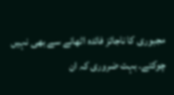مجبوری کا ناجائز فائدہ اٹھانے سے بھی نہیں چوکتے۔ بہت ضروری کہ ان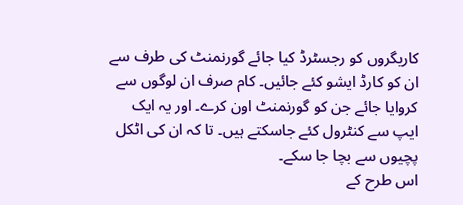کاریگروں کو رجسٹرڈ کیا جائے گورنمنٹ کی طرف سے ان کو کارڈ ایشو کئے جائیں۔ کام صرف ان لوگوں سے کروایا جائے جن کو گورنمنٹ اون کرے۔ اور یہ ایک ایپ سے کنٹرول کئے جاسکتے ہیں۔ تا کہ ان کی اٹکل پچیوں سے بچا جا سکے۔
اس طرح کے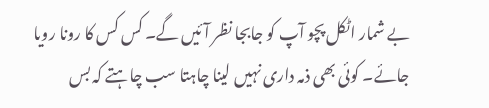بے شمار اٹکل پچو آپ کو جابجا نظر آئیں گے۔ کس کس کا رونا رویا جائے۔ کوئی بھی ذمہ داری نہیں لینا چاہتا سب چاہتے کہ بس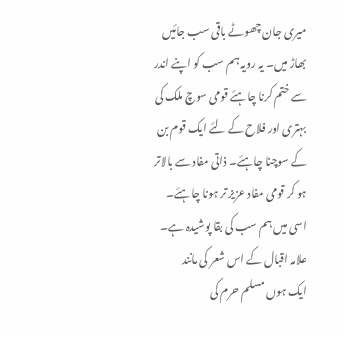میری جان چھوٹے باقی سب جائیں بھاڑ میں۔ یہ رویہ ہم سب کو اپنے اندر سے ختم کرنا چاہئے قومی سوچ ملک کی بہتری اور فلاح کے لئے ایک قوم بن کے سوچنا چاہئے۔ ذاتی مفاد سے بالاتر ہو کر قومی مفاد عزیز تر ہونا چاہئے۔ اسی میں ہم سب کی بقا پوشیدہ ہے۔ علامہ اقبال کے اس شعر کی مانند
ایک ہوں مسلم حرم کی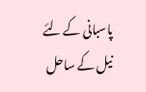پاسبانی کے لئے
نیل کے ساحل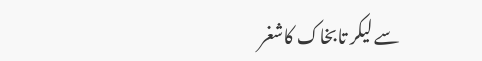سے لیکر تابخاک کاشغر